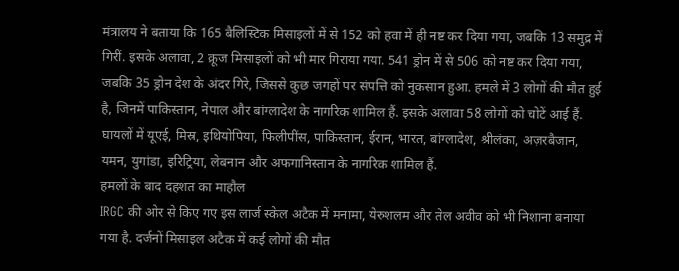मंत्रालय ने बताया कि 165 बैलिस्टिक मिसाइलों में से 152 को हवा में ही नष्ट कर दिया गया, जबकि 13 समुद्र में गिरीं. इसके अलावा, 2 क्रूज मिसाइलों को भी मार गिराया गया. 541 ड्रोन में से 506 को नष्ट कर दिया गया, जबकि 35 ड्रोन देश के अंदर गिरे, जिससे कुछ जगहों पर संपत्ति को नुकसान हुआ. हमले में 3 लोगों की मौत हुई है, जिनमें पाकिस्तान, नेपाल और बांग्लादेश के नागरिक शामिल हैं. इसके अलावा 58 लोगों को चोटें आई हैं. घायलों में यूएई, मिस्र, इथियोपिया, फिलीपींस, पाकिस्तान, ईरान, भारत, बांग्लादेश, श्रीलंका, अज़रबैजान, यमन, युगांडा, इरिट्रिया, लेबनान और अफगानिस्तान के नागरिक शामिल हैं.
हमलों के बाद दहशत का माहौल
IRGC की ओर से किए गए इस लार्ज स्केल अटैक में मनामा, येरुशलम और तेल अवीव को भी निशाना बनाया गया है. दर्जनों मिसाइल अटैक में कई लोगों की मौत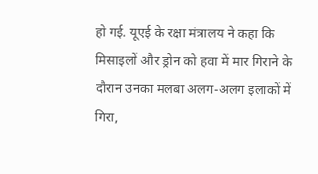हो गई. यूएई के रक्षा मंत्रालय ने कहा कि मिसाइलों और ड्रोन को हवा में मार गिराने के दौरान उनका मलबा अलग-अलग इलाकों में गिरा,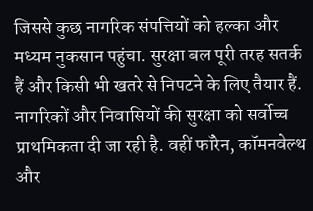जिससे कुछ नागरिक संपत्तियों को हल्का और मध्यम नुकसान पहुंचा. सुरक्षा बल पूरी तरह सतर्क हैं और किसी भी खतरे से निपटने के लिए तैयार हैं. नागरिकों और निवासियों की सुरक्षा को सर्वोच्च प्राथमिकता दी जा रही है. वहीं फॉरेन, कॉमनवेल्थ और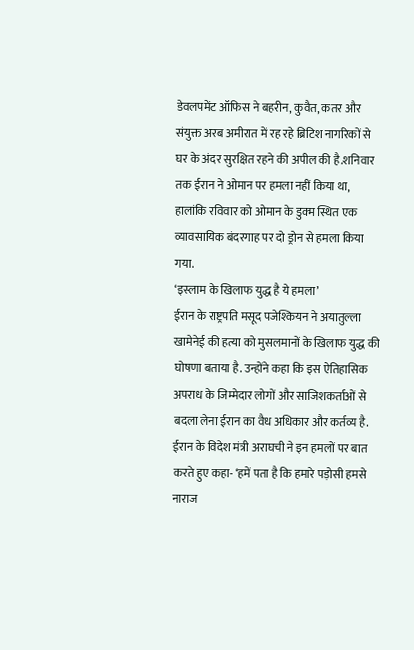डेवलपमेंट ऑफिस ने बहरीन, कुवैत, कतर और संयुक्त अरब अमीरात में रह रहे ब्रिटिश नागरिकों से घर के अंदर सुरक्षित रहने की अपील की है.शनिवार तक ईरान ने ओमान पर हमला नहीं किया था, हालांकि रविवार को ओमान के डुक्म स्थित एक व्यावसायिक बंदरगाह पर दो ड्रोन से हमला किया गया.
‘इस्लाम के खिलाफ युद्ध है ये हमला’
ईरान के राष्ट्रपति मसूद पजेश्कियन ने अयातुल्ला खामेनेई की हत्या को मुसलमानों के खिलाफ युद्ध की घोषणा बताया है. उन्होंने कहा कि इस ऐतिहासिक अपराध के जिम्मेदार लोगों और साजिशकर्ताओं से बदला लेना ईरान का वैध अधिकार और कर्तव्य है. ईरान के विदेश मंत्री अराघची ने इन हमलों पर बात करते हुए कहा- ‘हमें पता है कि हमारे पड़ोसी हमसे नाराज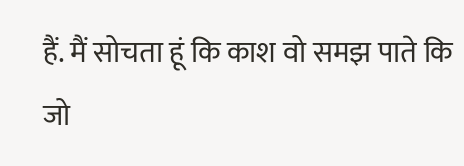हैं. मैं सोचता हूं कि काश वो समझ पाते कि जो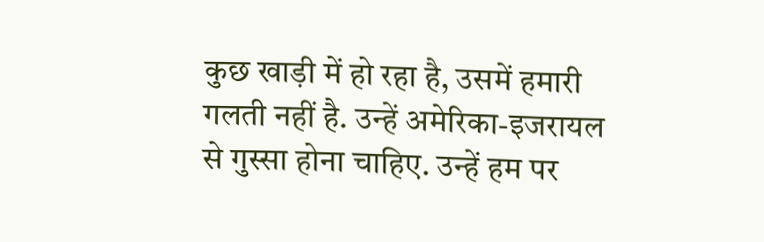कुछ खाड़ी में हो रहा है, उसमें हमारी गलती नहीं है. उन्हें अमेरिका-इजरायल से गुस्सा होना चाहिए. उन्हें हम पर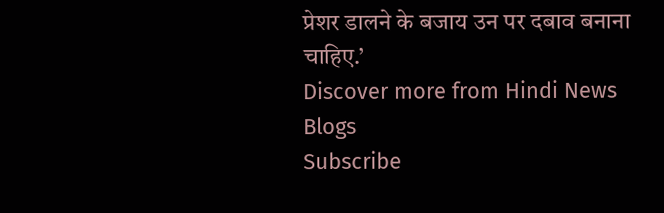प्रेशर डालने के बजाय उन पर दबाव बनाना चाहिए.’
Discover more from Hindi News Blogs
Subscribe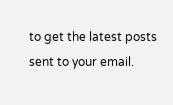to get the latest posts sent to your email.